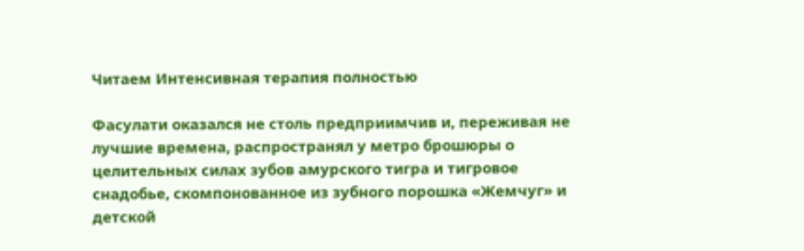Читаем Интенсивная терапия полностью

Фасулати оказался не столь предприимчив и, переживая не лучшие времена, распространял у метро брошюры о целительных силах зубов амурского тигра и тигровое снадобье, скомпонованное из зубного порошка «Жемчуг» и детской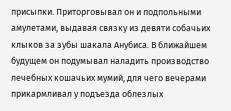присыпки. Приторговывал он и подпольными амулетами, выдавая связку из девяти собачьих клыков за зубы шакала Анубиса. В ближайшем будущем он подумывал наладить производство лечебных кошачьих мумий, для чего вечерами прикармливал у подъезда облезлых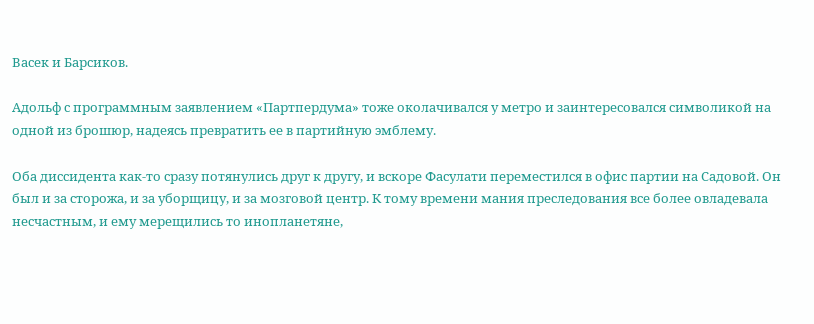Васек и Барсиков.

Адольф с программным заявлением «Партпердума» тоже околачивался у метро и заинтересовался символикой на одной из брошюр, надеясь превратить ее в партийную эмблему.

Оба диссидента как-то сразу потянулись друг к другу, и вскоре Фасулати переместился в офис партии на Садовой. Он был и за сторожа, и за уборщицу, и за мозговой центр. К тому времени мания преследования все более овладевала несчастным, и ему мерещились то инопланетяне,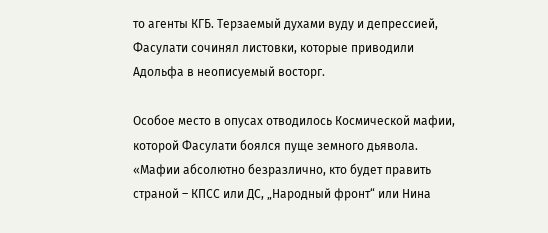то агенты КГБ. Терзаемый духами вуду и депрессией, Фасулати сочинял листовки, которые приводили Адольфа в неописуемый восторг.

Особое место в опусах отводилось Космической мафии, которой Фасулати боялся пуще земного дьявола. «Мафии абсолютно безразлично, кто будет править страной – КПСС или ДС, „Народный фронт“ или Нина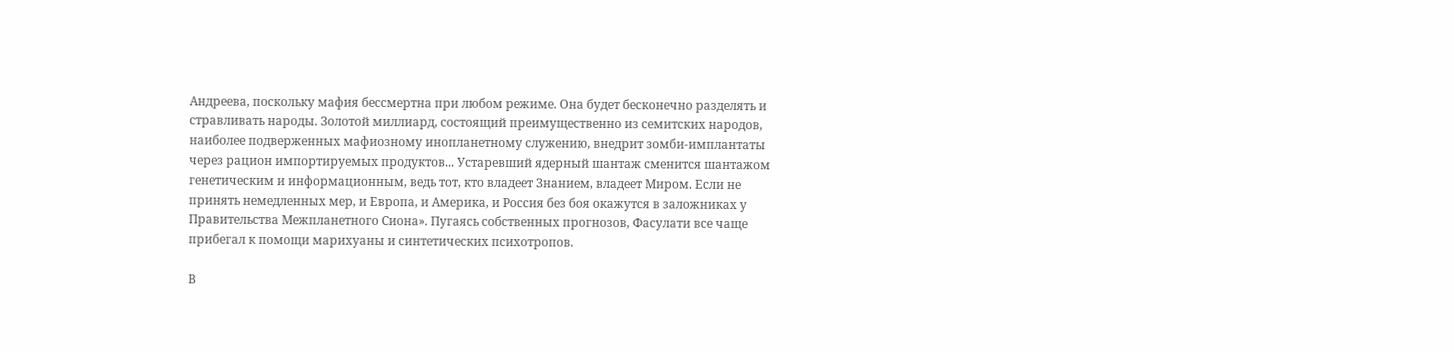Андреева, поскольку мафия бессмертна при любом режиме. Она будет бесконечно разделять и стравливать народы. Золотой миллиард, состоящий преимущественно из семитских народов, наиболее подверженных мафиозному инопланетному служению, внедрит зомби-имплантаты через рацион импортируемых продуктов... Устаревший ядерный шантаж сменится шантажом генетическим и информационным, ведь тот, кто владеет Знанием, владеет Миром. Если не принять немедленных мер, и Европа, и Америка, и Россия без боя окажутся в заложниках у Правительства Межпланетного Сиона». Пугаясь собственных прогнозов, Фасулати все чаще прибегал к помощи марихуаны и синтетических психотропов.

В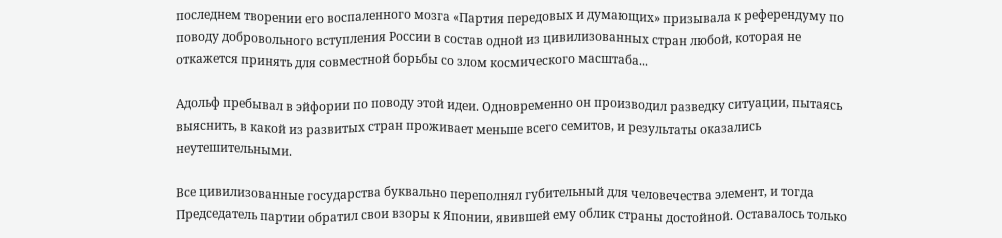последнем творении его воспаленного мозга «Партия передовых и думающих» призывала к референдуму по поводу добровольного вступления России в состав одной из цивилизованных стран любой, которая не откажется принять для совместной борьбы со злом космического масштаба...

Адольф пребывал в эйфории по поводу этой идеи. Одновременно он производил разведку ситуации, пытаясь выяснить, в какой из развитых стран проживает меньше всего семитов, и результаты оказались неутешительными.

Все цивилизованные государства буквально переполнял губительный для человечества элемент, и тогда Председатель партии обратил свои взоры к Японии, явившей ему облик страны достойной. Оставалось только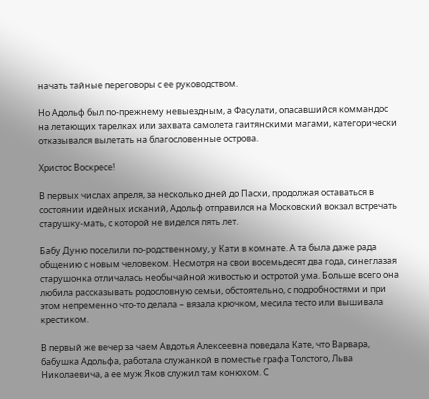начать тайные переговоры с ее руководством.

Но Адольф был по-прежнему невыездным, а Фасулати, опасавшийся коммандос на летающих тарелках или захвата самолета гаитянскими магами, категорически отказывался вылетать на благословенные острова.

Христос Воскресе!

В первых числах апреля, за несколько дней до Пасхи, продолжая оставаться в состоянии идейных исканий, Адольф отправился на Московский вокзал встречать старушку-мать, с которой не виделся пять лет.

Бабу Дуню поселили по-родственному, у Кати в комнате. А та была даже рада общению с новым человеком. Несмотря на свои восемьдесят два года, синеглазая старушонка отличалась необычайной живостью и остротой ума. Больше всего она любила рассказывать родословную семьи, обстоятельно, с подробностями и при этом непременно что-то делала – вязала крючком, месила тесто или вышивала крестиком.

В первый же вечер за чаем Авдотья Алексеевна поведала Кате, что Варвара, бабушка Адольфа, работала служанкой в поместье графа Толстого, Льва Николаевича, а ее муж Яков служил там конюхом. С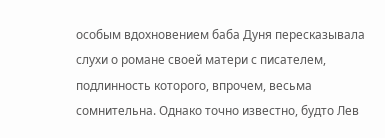особым вдохновением баба Дуня пересказывала слухи о романе своей матери с писателем, подлинность которого, впрочем, весьма сомнительна. Однако точно известно, будто Лев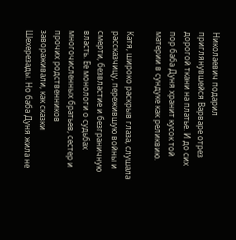Николаевич подарил приглянувшейся Варваре отрез дорогой ткани на платье. И до сих пор баба Дуня хранит кусок той материи в сундуке как реликвию.

Катя, широко раскрыв глаза, слушала рассказчицу, пережившую войны и смерти, безвластие и безграничную власть. Ее монологи о судьбах многочисленных братьев, сестер и прочих родственников завораживали, как сказки Шехерезады. Но баба Дуня жила не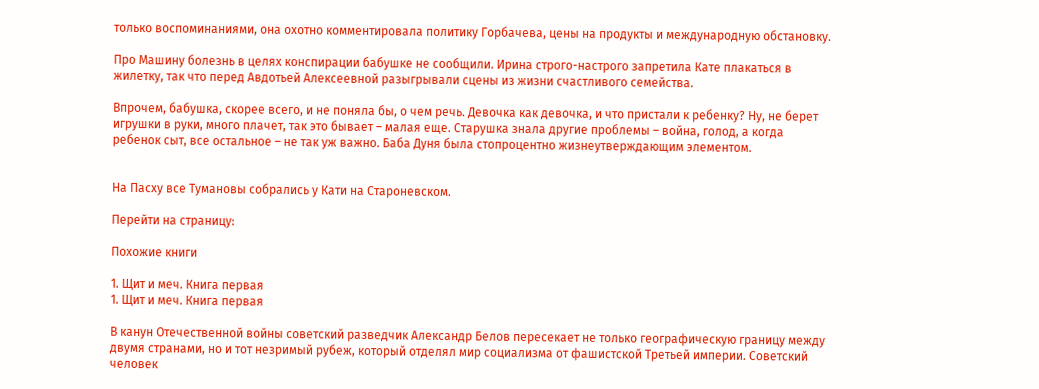только воспоминаниями, она охотно комментировала политику Горбачева, цены на продукты и международную обстановку.

Про Машину болезнь в целях конспирации бабушке не сообщили. Ирина строго-настрого запретила Кате плакаться в жилетку, так что перед Авдотьей Алексеевной разыгрывали сцены из жизни счастливого семейства.

Впрочем, бабушка, скорее всего, и не поняла бы, о чем речь. Девочка как девочка, и что пристали к ребенку? Ну, не берет игрушки в руки, много плачет, так это бывает – малая еще. Старушка знала другие проблемы – война, голод, а когда ребенок сыт, все остальное – не так уж важно. Баба Дуня была стопроцентно жизнеутверждающим элементом.


На Пасху все Тумановы собрались у Кати на Староневском.

Перейти на страницу:

Похожие книги

1. Щит и меч. Книга первая
1. Щит и меч. Книга первая

В канун Отечественной войны советский разведчик Александр Белов пересекает не только географическую границу между двумя странами, но и тот незримый рубеж, который отделял мир социализма от фашистской Третьей империи. Советский человек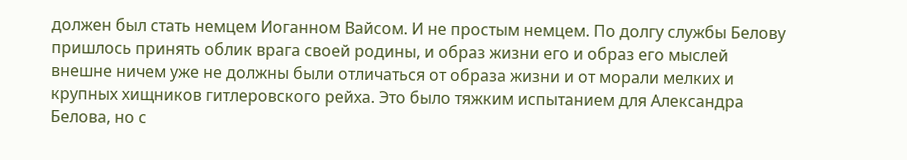должен был стать немцем Иоганном Вайсом. И не простым немцем. По долгу службы Белову пришлось принять облик врага своей родины, и образ жизни его и образ его мыслей внешне ничем уже не должны были отличаться от образа жизни и от морали мелких и крупных хищников гитлеровского рейха. Это было тяжким испытанием для Александра Белова, но с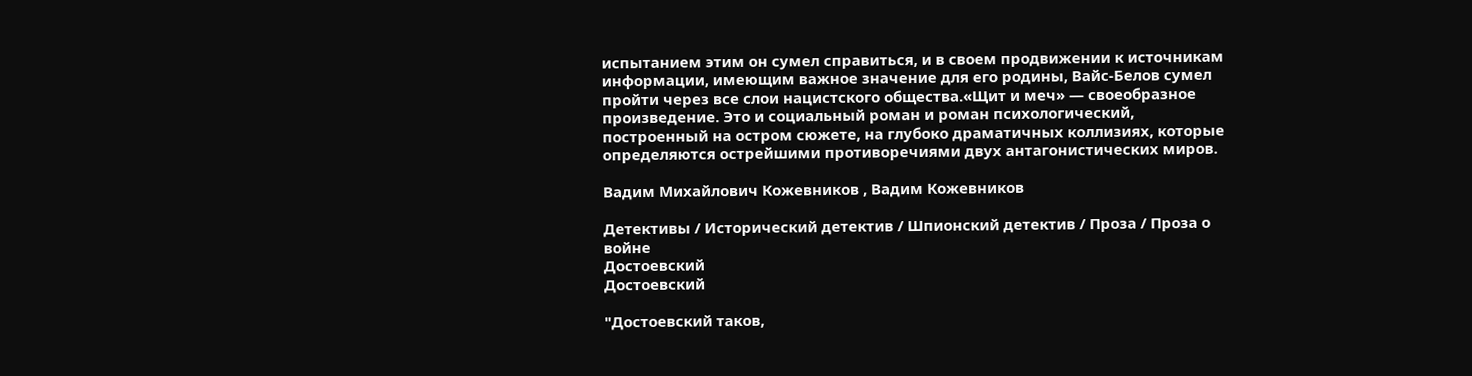испытанием этим он сумел справиться, и в своем продвижении к источникам информации, имеющим важное значение для его родины, Вайс-Белов сумел пройти через все слои нацистского общества.«Щит и меч» — своеобразное произведение. Это и социальный роман и роман психологический, построенный на остром сюжете, на глубоко драматичных коллизиях, которые определяются острейшими противоречиями двух антагонистических миров.

Вадим Михайлович Кожевников , Вадим Кожевников

Детективы / Исторический детектив / Шпионский детектив / Проза / Проза о войне
Достоевский
Достоевский

"Достоевский таков,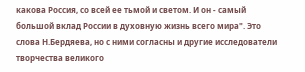какова Россия, со всей ее тьмой и светом. И он - самый большой вклад России в духовную жизнь всего мира". Это слова Н.Бердяева, но с ними согласны и другие исследователи творчества великого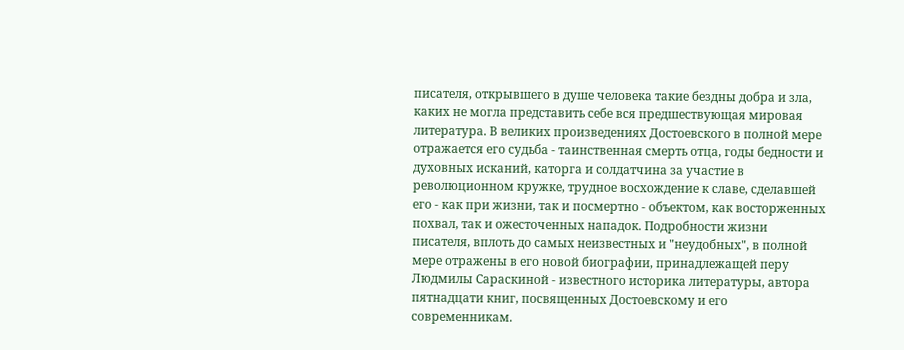писателя, открывшего в душе человека такие бездны добра и зла, каких не могла представить себе вся предшествующая мировая литература. В великих произведениях Достоевского в полной мере отражается его судьба - таинственная смерть отца, годы бедности и духовных исканий, каторга и солдатчина за участие в революционном кружке, трудное восхождение к славе, сделавшей его - как при жизни, так и посмертно - объектом, как восторженных похвал, так и ожесточенных нападок. Подробности жизни писателя, вплоть до самых неизвестных и "неудобных", в полной мере отражены в его новой биографии, принадлежащей перу Людмилы Сараскиной - известного историка литературы, автора пятнадцати книг, посвященных Достоевскому и его современникам.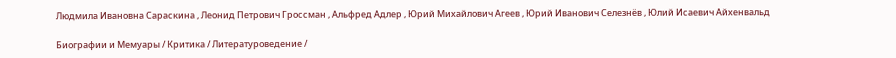Людмила Ивановна Сараскина , Леонид Петрович Гроссман , Альфред Адлер , Юрий Михайлович Агеев , Юрий Иванович Селезнёв , Юлий Исаевич Айхенвальд

Биографии и Мемуары / Критика / Литературоведение /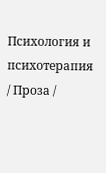Психология и психотерапия / Проза /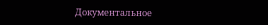Документальное